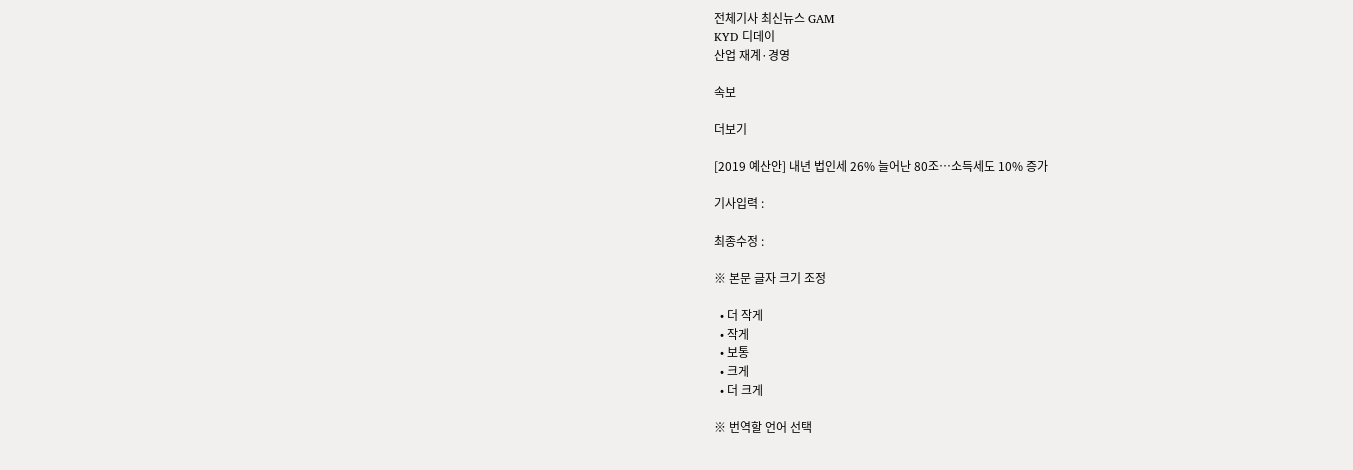전체기사 최신뉴스 GAM
KYD 디데이
산업 재계·경영

속보

더보기

[2019 예산안] 내년 법인세 26% 늘어난 80조…소득세도 10% 증가

기사입력 :

최종수정 :

※ 본문 글자 크기 조정

  • 더 작게
  • 작게
  • 보통
  • 크게
  • 더 크게

※ 번역할 언어 선택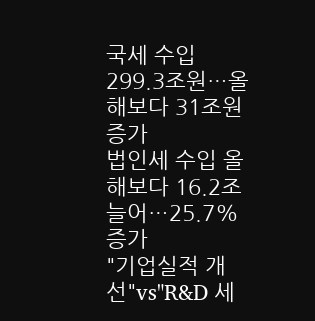국세 수입 299.3조원…올해보다 31조원 증가
법인세 수입 올해보다 16.2조 늘어…25.7% 증가
"기업실적 개선"vs"R&D 세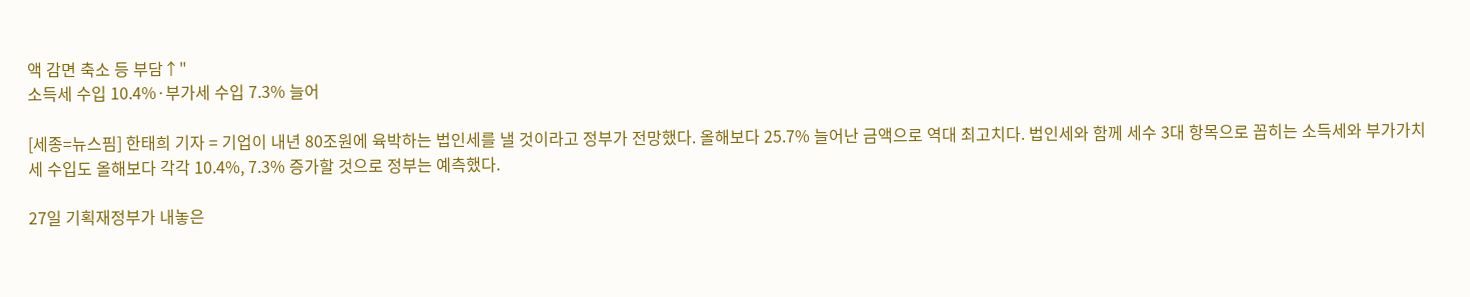액 감면 축소 등 부담↑"
소득세 수입 10.4%·부가세 수입 7.3% 늘어

[세종=뉴스핌] 한태희 기자 = 기업이 내년 80조원에 육박하는 법인세를 낼 것이라고 정부가 전망했다. 올해보다 25.7% 늘어난 금액으로 역대 최고치다. 법인세와 함께 세수 3대 항목으로 꼽히는 소득세와 부가가치세 수입도 올해보다 각각 10.4%, 7.3% 증가할 것으로 정부는 예측했다.

27일 기획재정부가 내놓은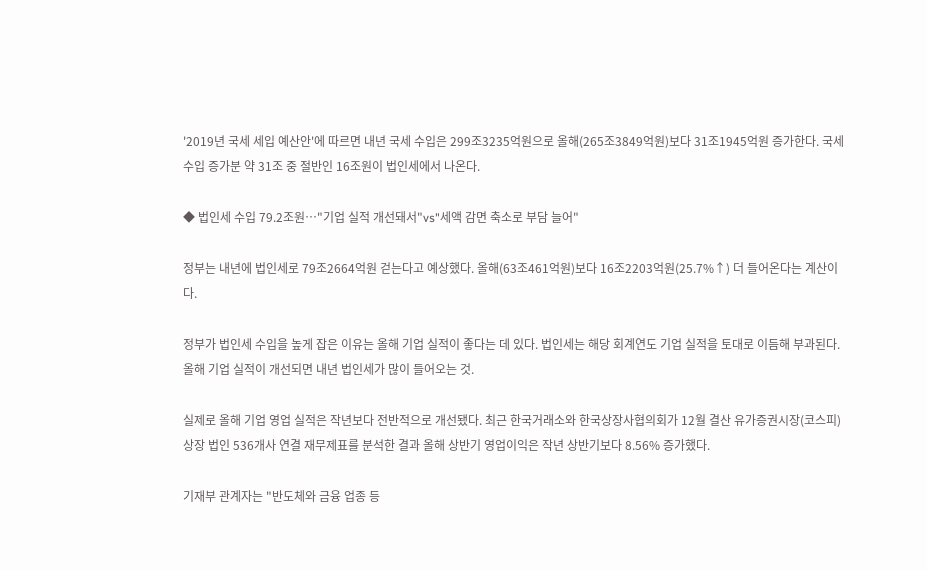'2019년 국세 세입 예산안'에 따르면 내년 국세 수입은 299조3235억원으로 올해(265조3849억원)보다 31조1945억원 증가한다. 국세 수입 증가분 약 31조 중 절반인 16조원이 법인세에서 나온다.

◆ 법인세 수입 79.2조원…"기업 실적 개선돼서"vs"세액 감면 축소로 부담 늘어"

정부는 내년에 법인세로 79조2664억원 걷는다고 예상했다. 올해(63조461억원)보다 16조2203억원(25.7%↑) 더 들어온다는 계산이다.

정부가 법인세 수입을 높게 잡은 이유는 올해 기업 실적이 좋다는 데 있다. 법인세는 해당 회계연도 기업 실적을 토대로 이듬해 부과된다. 올해 기업 실적이 개선되면 내년 법인세가 많이 들어오는 것.

실제로 올해 기업 영업 실적은 작년보다 전반적으로 개선됐다. 최근 한국거래소와 한국상장사협의회가 12월 결산 유가증권시장(코스피) 상장 법인 536개사 연결 재무제표를 분석한 결과 올해 상반기 영업이익은 작년 상반기보다 8.56% 증가했다.

기재부 관계자는 "반도체와 금융 업종 등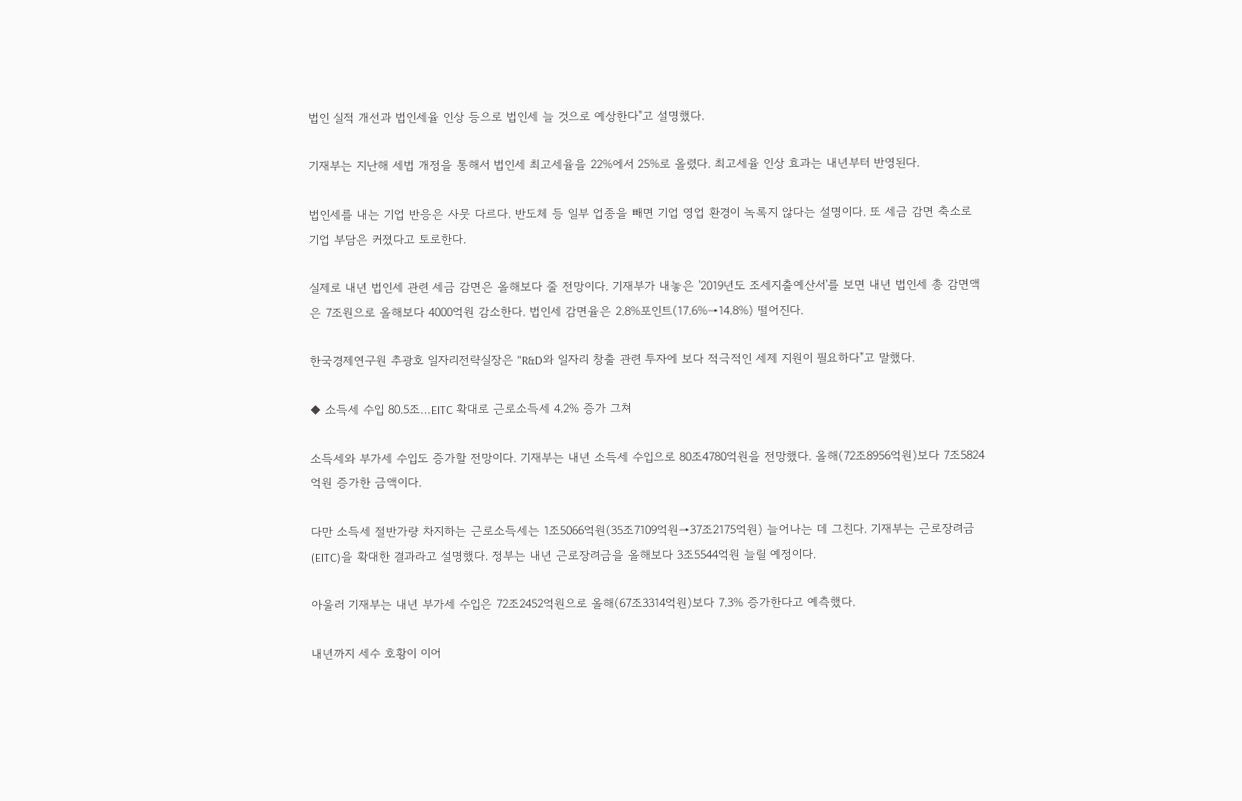법인 실적 개선과 법인세율 인상 등으로 법인세 늘 것으로 예상한다"고 설명했다.

기재부는 지난해 세법 개정을 통해서 법인세 최고세율을 22%에서 25%로 올렸다. 최고세율 인상 효과는 내년부터 반영된다.

법인세를 내는 기업 반응은 사뭇 다르다. 반도체 등 일부 업종을 빼면 기업 영업 환경이 녹록지 않다는 설명이다. 또 세금 감면 축소로 기업 부담은 커졌다고 토로한다.

실제로 내년 법인세 관련 세금 감면은 올해보다 줄 전망이다. 기재부가 내놓은 '2019년도 조세지출예산서'를 보면 내년 법인세 총 감면액은 7조원으로 올해보다 4000억원 감소한다. 법인세 감면율은 2.8%포인트(17.6%→14.8%) 떨어진다.

한국경제연구원 추광호 일자리전략실장은 "R&D와 일자리 창출 관련 투자에 보다 적극적인 세제 지원이 필요하다"고 말했다.

◆ 소득세 수입 80.5조…EITC 확대로 근로소득세 4.2% 증가 그쳐

소득세와 부가세 수입도 증가할 전망이다. 기재부는 내년 소득세 수입으로 80조4780억원을 전망했다. 올해(72조8956억원)보다 7조5824억원 증가한 금액이다.

다만 소득세 절반가량 차지하는 근로소득세는 1조5066억원(35조7109억원→37조2175억원) 늘어나는 데 그친다. 기재부는 근로장려금(EITC)을 확대한 결과라고 설명했다. 정부는 내년 근로장려금을 올해보다 3조5544억원 늘릴 예정이다.

아울러 기재부는 내년 부가세 수입은 72조2452억원으로 올해(67조3314억원)보다 7.3% 증가한다고 예측했다.

내년까지 세수 호황이 이어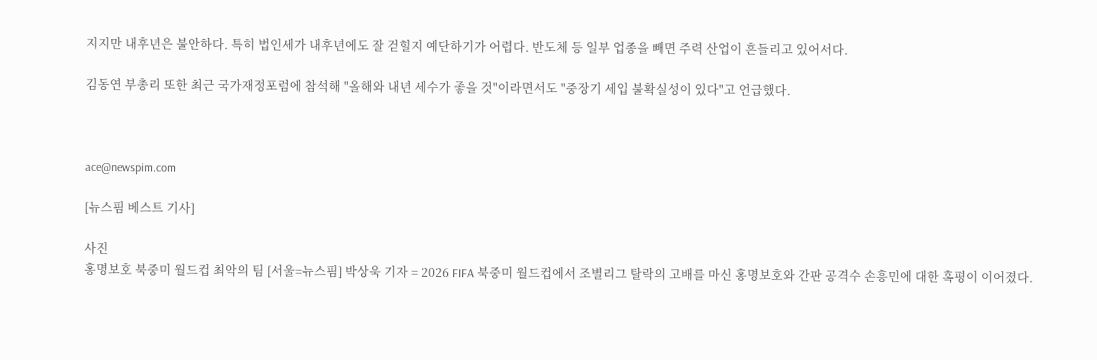지지만 내후년은 불안하다. 특히 법인세가 내후년에도 잘 걷힐지 예단하기가 어렵다. 반도체 등 일부 업종을 빼면 주력 산업이 흔들리고 있어서다.

김동연 부총리 또한 최근 국가재정포럼에 참석해 "올해와 내년 세수가 좋을 것"이라면서도 "중장기 세입 불확실성이 있다"고 언급했다.



ace@newspim.com

[뉴스핌 베스트 기사]

사진
홍명보호 북중미 월드컵 최악의 팀 [서울=뉴스핌] 박상욱 기자 = 2026 FIFA 북중미 월드컵에서 조별리그 탈락의 고배를 마신 홍명보호와 간판 공격수 손흥민에 대한 혹평이 이어졌다.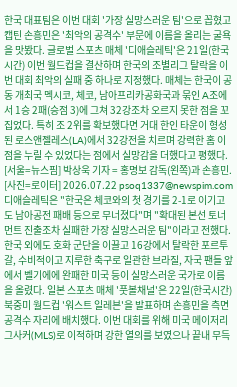한국 대표팀은 이번 대회 '가장 실망스러운 팀'으로 꼽혔고 캡틴 손흥민은 '최악의 공격수' 부문에 이름을 올리는 굴욕을 맛봤다. 글로벌 스포츠 매체 '디애슬레틱'은 21일(한국시간) 이번 월드컵을 결산하며 한국의 조별리그 탈락을 이번 대회 최악의 실패 중 하나로 지정했다. 매체는 한국이 공동 개최국 멕시코, 체코, 남아프리카공화국과 묶인 A조에서 1승 2패(승점 3)에 그쳐 32강조차 오르지 못한 점을 꼬집었다. 특히 조 2위를 확보했다면 거대 한인 타운이 형성된 로스앤젤레스(LA)에서 32강전을 치르며 강력한 홈 이점을 누릴 수 있었다는 점에서 실망감을 더했다고 평했다. [서울=뉴스핌] 박상욱 기자 = 홍명보 감독(왼쪽)과 손흥민. [사진=로이터] 2026.07.22 psoq1337@newspim.com 디애슬레틱은 "한국은 체코와의 첫 경기를 2-1로 이기고도 남아공전 패배 등으로 무너졌다"며 "확대된 본선 토너먼트 진출조차 실패한 가장 실망스러운 팀"이라고 전했다. 한국 외에도 호화 군단을 이끌고 16강에서 탈락한 포르투갈, 수비적이고 지루한 축구로 일관한 브라질, 자국 팬들 앞에서 벨기에에 완패한 미국 등이 실망스러운 국가로 이름을 올렸다. 일본 스포츠 매체 '풋볼채널'은 22일(한국시간) 북중미 월드컵 '워스트 일레븐'을 발표하며 손흥민을 측면 공격수 자리에 배치했다. 이번 대회를 위해 미국 메이저리그사커(MLS)로 이적하며 강한 열의를 보였으나 끝내 무득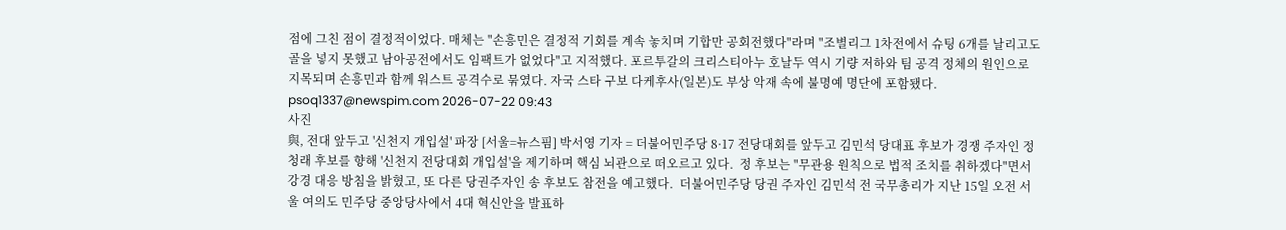점에 그친 점이 결정적이었다. 매체는 "손흥민은 결정적 기회를 계속 놓치며 기합만 공회전했다"라며 "조별리그 1차전에서 슈팅 6개를 날리고도 골을 넣지 못했고 남아공전에서도 임팩트가 없었다"고 지적했다. 포르투갈의 크리스티아누 호날두 역시 기량 저하와 팀 공격 정체의 원인으로 지목되며 손흥민과 함께 워스트 공격수로 묶였다. 자국 스타 구보 다케후사(일본)도 부상 악재 속에 불명예 명단에 포함됐다. psoq1337@newspim.com 2026-07-22 09:43
사진
與, 전대 앞두고 '신천지 개입설' 파장 [서울=뉴스핌] 박서영 기자 = 더불어민주당 8·17 전당대회를 앞두고 김민석 당대표 후보가 경쟁 주자인 정청래 후보를 향해 '신천지 전당대회 개입설'을 제기하며 핵심 뇌관으로 떠오르고 있다.  정 후보는 "무관용 원칙으로 법적 조치를 취하겠다"면서 강경 대응 방침을 밝혔고, 또 다른 당권주자인 송 후보도 참전을 예고했다.  더불어민주당 당권 주자인 김민석 전 국무총리가 지난 15일 오전 서울 여의도 민주당 중앙당사에서 4대 혁신안을 발표하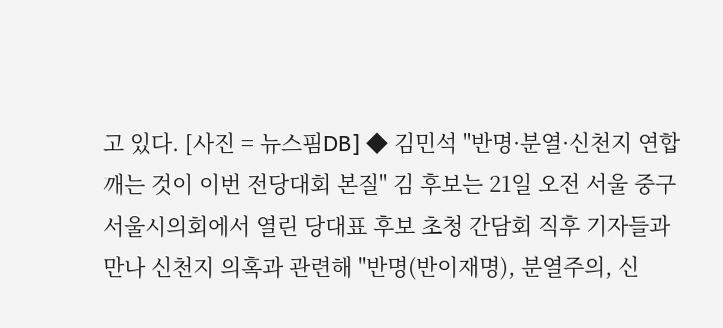고 있다. [사진 = 뉴스핌DB] ◆ 김민석 "반명·분열·신천지 연합 깨는 것이 이번 전당대회 본질" 김 후보는 21일 오전 서울 중구 서울시의회에서 열린 당대표 후보 초청 간담회 직후 기자들과 만나 신천지 의혹과 관련해 "반명(반이재명), 분열주의, 신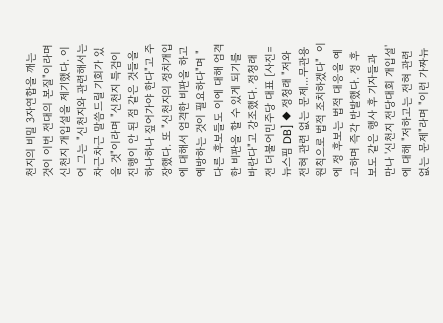천지의 비밀 3자연합을 깨는 것이 이번 전대의 본질"이라며 신천지 개입설을 제기했다. 이어 그는 "신천지와 관련해서는 차근차근 말씀드릴 기회가 있을 것"이라며 "신천지 특검이 진행이 안 된 점 같은 것들을 하나하나 짚어가야 한다"고 주장했다. 또 "신천지의 정치개입에 대해서 엄격한 비판을 하고 예방하는 것이 필요하다"며 "다른 후보들도 이에 대해 엄격한 비판을 할 수 있게 되기를 바란다"고 강조했다. 정청래 전 더불어민주당 대표 [사진=뉴스핌 DB] ◆ 정청래 "저와 전혀 관련 없는 문제...무관용 원칙으로 법적 조치하겠다"  이에 정 후보는 법적 대응을 예고하며 즉각 반발했다. 정 후보도 같은 행사 후 기자들과 만나 '신천지 전당대회 개입설'에 대해 "저하고는 전혀 관련 없는 문제"라며 "이런 가짜뉴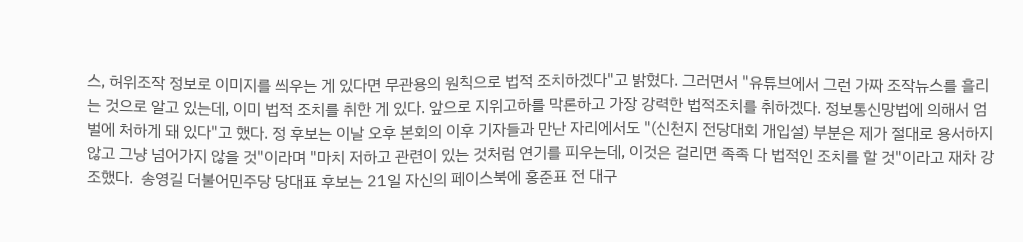스, 허위조작 정보로 이미지를 씌우는 게 있다면 무관용의 원칙으로 법적 조치하겠다"고 밝혔다. 그러면서 "유튜브에서 그런 가짜 조작뉴스를 흘리는 것으로 알고 있는데, 이미 법적 조치를 취한 게 있다. 앞으로 지위고하를 막론하고 가장 강력한 법적조치를 취하겠다. 정보통신망법에 의해서 엄벌에 처하게 돼 있다"고 했다. 정 후보는 이날 오후 본회의 이후 기자들과 만난 자리에서도 "(신천지 전당대회 개입설) 부분은 제가 절대로 용서하지 않고 그냥 넘어가지 않을 것"이라며 "마치 저하고 관련이 있는 것처럼 연기를 피우는데, 이것은 걸리면 족족 다 법적인 조치를 할 것"이라고 재차 강조했다.  송영길 더불어민주당 당대표 후보는 21일 자신의 페이스북에 홍준표 전 대구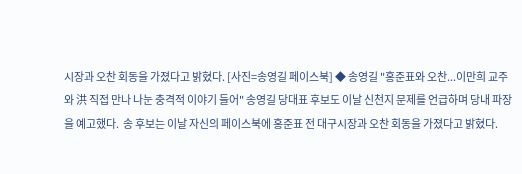시장과 오찬 회동을 가졌다고 밝혔다. [사진=송영길 페이스북] ◆ 송영길 "홍준표와 오찬...이만희 교주와 洪 직접 만나 나눈 충격적 이야기 들어" 송영길 당대표 후보도 이날 신천지 문제를 언급하며 당내 파장을 예고했다.  송 후보는 이날 자신의 페이스북에 홍준표 전 대구시장과 오찬 회동을 가졌다고 밝혔다.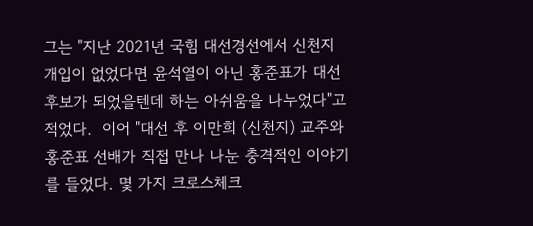그는 "지난 2021년 국힘 대선경선에서 신천지 개입이 없었다면 윤석열이 아닌 홍준표가 대선 후보가 되었을텐데 하는 아쉬움을 나누었다"고 적었다.  이어 "대선 후 이만희 (신천지) 교주와 홍준표 선배가 직접 만나 나눈 충격적인 이야기를 들었다. 몇 가지 크로스체크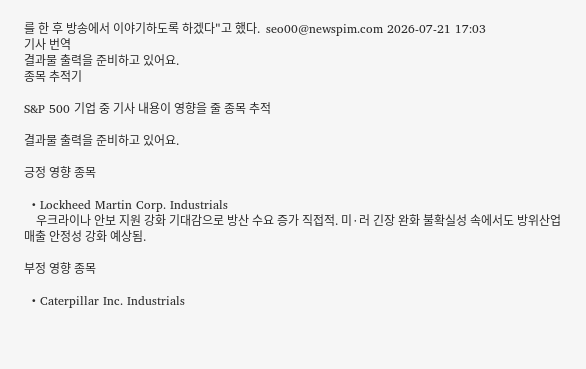를 한 후 방송에서 이야기하도록 하겠다"고 했다.  seo00@newspim.com 2026-07-21 17:03
기사 번역
결과물 출력을 준비하고 있어요.
종목 추적기

S&P 500 기업 중 기사 내용이 영향을 줄 종목 추적

결과물 출력을 준비하고 있어요.

긍정 영향 종목

  • Lockheed Martin Corp. Industrials
    우크라이나 안보 지원 강화 기대감으로 방산 수요 증가 직접적. 미·러 긴장 완화 불확실성 속에서도 방위산업 매출 안정성 강화 예상됨.

부정 영향 종목

  • Caterpillar Inc. Industrials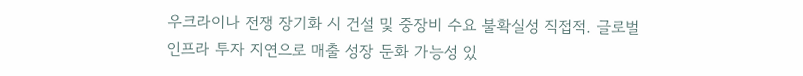우크라이나 전쟁 장기화 시 건설 및 중장비 수요 불확실성 직접적. 글로벌 인프라 투자 지연으로 매출 성장 둔화 가능성 있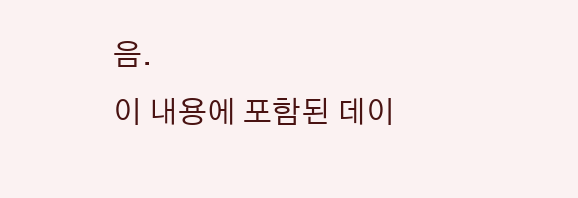음.
이 내용에 포함된 데이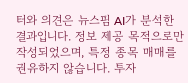터와 의견은 뉴스핌 AI가 분석한 결과입니다. 정보 제공 목적으로만 작성되었으며, 특정 종목 매매를 권유하지 않습니다. 투자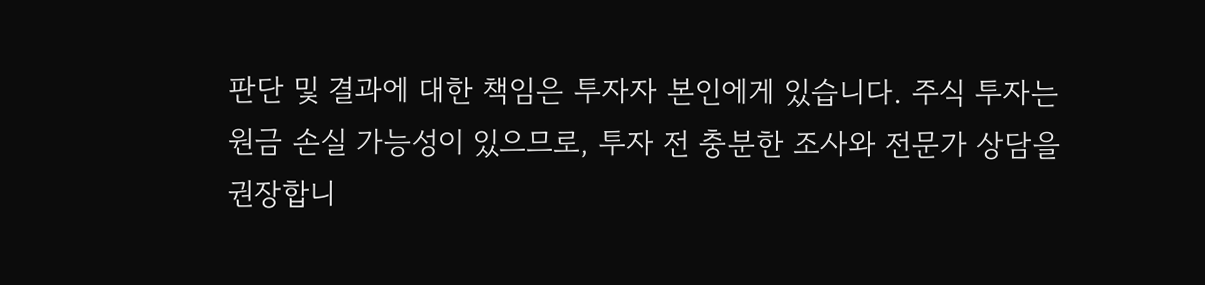판단 및 결과에 대한 책임은 투자자 본인에게 있습니다. 주식 투자는 원금 손실 가능성이 있으므로, 투자 전 충분한 조사와 전문가 상담을 권장합니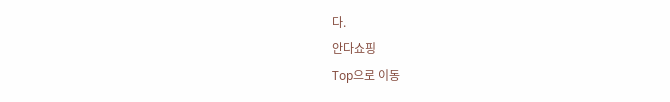다.
안다쇼핑
Top으로 이동